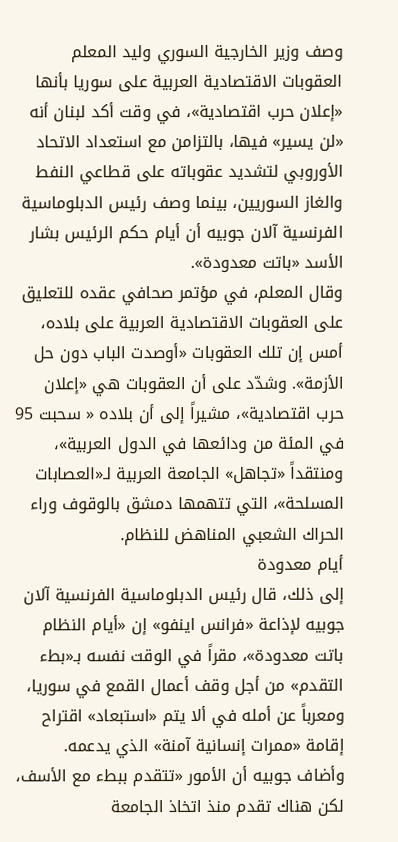وصف وزير الخارجية السوري وليد المعلم العقوبات الاقتصادية العربية على سوريا بأنها «إعلان حرب اقتصادية»، في وقت أكد لبنان أنه «لن يسير» فيها، بالتزامن مع استعداد الاتحاد الأوروبي لتشديد عقوباته على قطاعي النفط والغاز السوريين، بينما وصف رئيس الدبلوماسية الفرنسية آلان جوبيه أن أيام حكم الرئيس بشار الأسد «باتت معدودة».
وقال المعلم، في مؤتمر صحافي عقده للتعليق على العقوبات الاقتصادية العربية على بلاده، أمس إن تلك العقوبات «أوصدت الباب دون حل الأزمة». وشدّد على أن العقوبات هي «إعلان حرب اقتصادية»، مشيراً إلى أن بلاده « سحبت 95 في المئة من ودائعها في الدول العربية»، ومنتقداً «تجاهل» الجامعة العربية لـ«العصابات المسلحة»، التي تتهمها دمشق بالوقوف وراء الحراك الشعبي المناهض للنظام.
أيام معدودة
إلى ذلك، قال رئيس الدبلوماسية الفرنسية آلان جوبيه لإذاعة «فرانس اينفو» إن «أيام النظام باتت معدودة»، مقراً في الوقت نفسه بـ«بطء التقدم» من أجل وقف أعمال القمع في سوريا، ومعرباً عن أمله في ألا يتم «استبعاد» اقتراح إقامة «ممرات إنسانية آمنة» الذي يدعمه.
وأضاف جوبيه أن الأمور «تتقدم ببطء مع الأسف، لكن هناك تقدم منذ اتخاذ الجامعة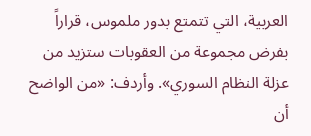العربية، التي تتمتع بدور ملموس، قراراً بفرض مجموعة من العقوبات ستزيد من عزلة النظام السوري». وأردف: «من الواضح أن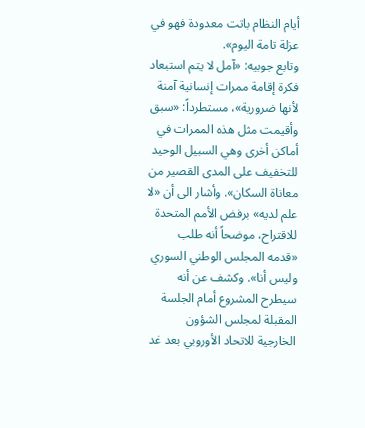أيام النظام باتت معدودة فهو في عزلة تامة اليوم».
وتابع جوبيه: «آمل لا يتم استبعاد فكرة إقامة ممرات إنسانية آمنة لأنها ضرورية»، مستطرداً: «سبق وأقيمت مثل هذه الممرات في أماكن أخرى وهي السبيل الوحيد للتخفيف على المدى القصير من معاناة السكان». وأشار الى أن «لا علم لديه» برفض الأمم المتحدة للاقتراح، موضحاً أنه طلب «قدمه المجلس الوطني السوري وليس أنا». وكشف عن أنه سيطرح المشروع أمام الجلسة المقبلة لمجلس الشؤون الخارجية للاتحاد الأوروبي بعد غد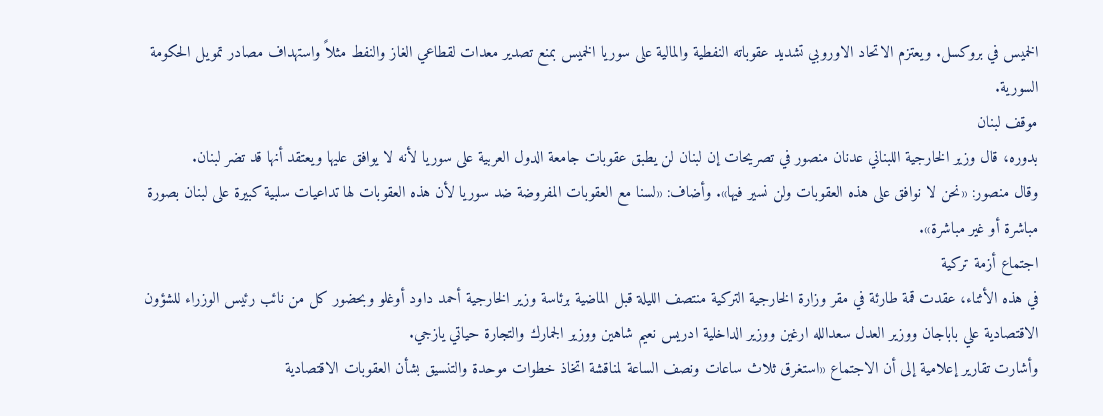الخميس في بروكسل. ويعتزم الاتحاد الاوروبي تشديد عقوباته النفطية والمالية على سوريا الخميس بمنع تصدير معدات لقطاعي الغاز والنفط مثلاً واستهداف مصادر تمويل الحكومة السورية.
موقف لبنان
بدوره، قال وزير الخارجية اللبناني عدنان منصور في تصريحات إن لبنان لن يطبق عقوبات جامعة الدول العربية على سوريا لأنه لا يوافق عليها ويعتقد أنها قد تضر لبنان.
وقال منصور: «نحن لا نوافق على هذه العقوبات ولن نسير فيها». وأضاف: «لسنا مع العقوبات المفروضة ضد سوريا لأن هذه العقوبات لها تداعيات سلبية كبيرة على لبنان بصورة مباشرة أو غير مباشرة».
اجتماع أزمة تركية
في هذه الأثناء، عقدت قمة طارئة في مقر وزارة الخارجية التركية منتصف الليلة قبل الماضية برئاسة وزير الخارجية أحمد داود أوغلو وبحضور كل من نائب رئيس الوزراء للشؤون الاقتصادية علي باباجان ووزير العدل سعدالله ارغين ووزير الداخلية ادريس نعيم شاهين ووزير الجمارك والتجارة حياتي يازجي.
وأشارت تقارير إعلامية إلى أن الاجتماع «استغرق ثلاث ساعات ونصف الساعة لمناقشة اتخاذ خطوات موحدة والتنسيق بشأن العقوبات الاقتصادية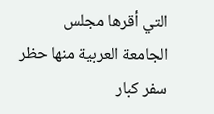التي أقرها مجلس الجامعة العربية منها حظر سفر كبار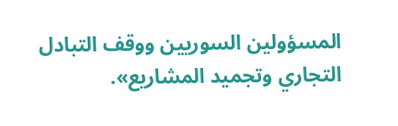المسؤولين السوريين ووقف التبادل التجاري وتجميد المشاريع».